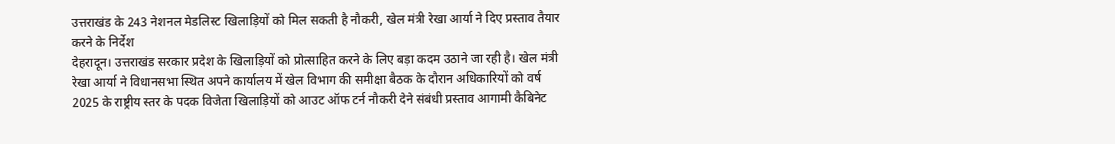उत्तराखंड के 243 नेशनल मेडलिस्ट खिलाड़ियों को मिल सकती है नौकरी, खेल मंत्री रेखा आर्या ने दिए प्रस्ताव तैयार करने के निर्देश
देहरादून। उत्तराखंड सरकार प्रदेश के खिलाड़ियों को प्रोत्साहित करने के लिए बड़ा कदम उठाने जा रही है। खेल मंत्री रेखा आर्या ने विधानसभा स्थित अपने कार्यालय में खेल विभाग की समीक्षा बैठक के दौरान अधिकारियों को वर्ष 2025 के राष्ट्रीय स्तर के पदक विजेता खिलाड़ियों को आउट ऑफ टर्न नौकरी देने संबंधी प्रस्ताव आगामी कैबिनेट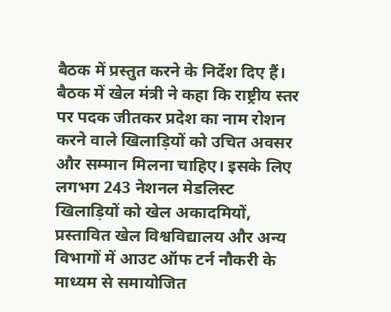बैठक में प्रस्तुत करने के निर्देश दिए हैं।
बैठक में खेल मंत्री ने कहा कि राष्ट्रीय स्तर पर पदक जीतकर प्रदेश का नाम रोशन करने वाले खिलाड़ियों को उचित अवसर और सम्मान मिलना चाहिए। इसके लिए लगभग 243 नेशनल मेडलिस्ट खिलाड़ियों को खेल अकादमियों, प्रस्तावित खेल विश्वविद्यालय और अन्य विभागों में आउट ऑफ टर्न नौकरी के माध्यम से समायोजित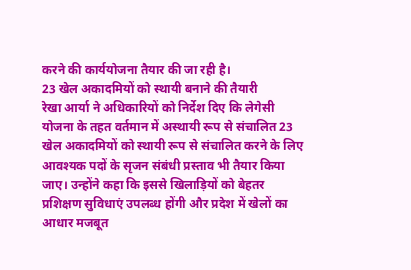करने की कार्ययोजना तैयार की जा रही है।
23 खेल अकादमियों को स्थायी बनाने की तैयारी
रेखा आर्या ने अधिकारियों को निर्देश दिए कि लेगेसी योजना के तहत वर्तमान में अस्थायी रूप से संचालित 23 खेल अकादमियों को स्थायी रूप से संचालित करने के लिए आवश्यक पदों के सृजन संबंधी प्रस्ताव भी तैयार किया जाए। उन्होंने कहा कि इससे खिलाड़ियों को बेहतर प्रशिक्षण सुविधाएं उपलब्ध होंगी और प्रदेश में खेलों का आधार मजबूत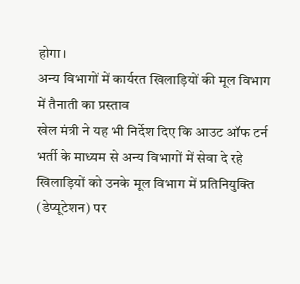होगा।
अन्य विभागों में कार्यरत खिलाड़ियों की मूल विभाग में तैनाती का प्रस्ताव
खेल मंत्री ने यह भी निर्देश दिए कि आउट ऑफ टर्न भर्ती के माध्यम से अन्य विभागों में सेवा दे रहे खिलाड़ियों को उनके मूल विभाग में प्रतिनियुक्ति (डेप्यूटेशन) पर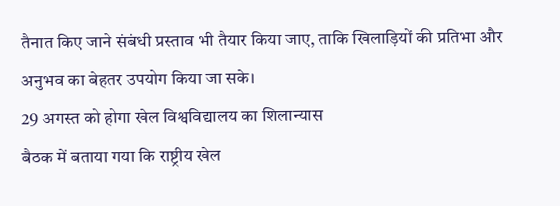तैनात किए जाने संबंधी प्रस्ताव भी तैयार किया जाए, ताकि खिलाड़ियों की प्रतिभा और अनुभव का बेहतर उपयोग किया जा सके।
29 अगस्त को होगा खेल विश्वविद्यालय का शिलान्यास
बैठक में बताया गया कि राष्ट्रीय खेल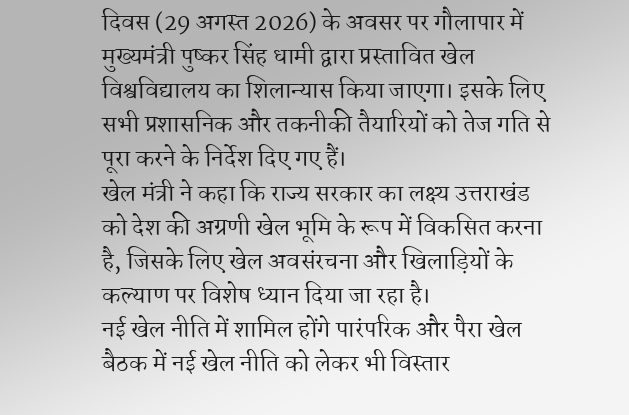दिवस (29 अगस्त 2026) के अवसर पर गौलापार में मुख्यमंत्री पुष्कर सिंह धामी द्वारा प्रस्तावित खेल विश्वविद्यालय का शिलान्यास किया जाएगा। इसके लिए सभी प्रशासनिक और तकनीकी तैयारियों को तेज गति से पूरा करने के निर्देश दिए गए हैं।
खेल मंत्री ने कहा कि राज्य सरकार का लक्ष्य उत्तराखंड को देश की अग्रणी खेल भूमि के रूप में विकसित करना है, जिसके लिए खेल अवसंरचना और खिलाड़ियों के कल्याण पर विशेष ध्यान दिया जा रहा है।
नई खेल नीति में शामिल होंगे पारंपरिक और पैरा खेल
बैठक में नई खेल नीति को लेकर भी विस्तार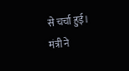से चर्चा हुई। मंत्री ने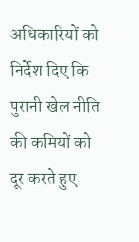अधिकारियों को निर्देश दिए कि पुरानी खेल नीति की कमियों को दूर करते हुए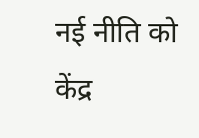नई नीति को केंद्र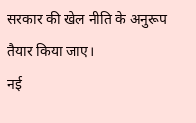सरकार की खेल नीति के अनुरूप तैयार किया जाए।
नई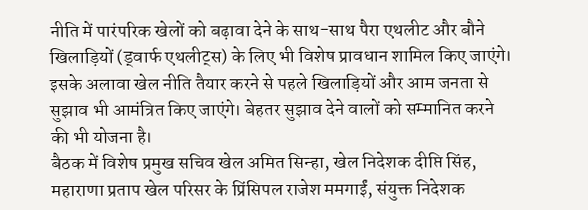नीति में पारंपरिक खेलों को बढ़ावा देने के साथ-साथ पैरा एथलीट और बौने खिलाड़ियों (ड्वार्फ एथलीट्स) के लिए भी विशेष प्रावधान शामिल किए जाएंगे। इसके अलावा खेल नीति तैयार करने से पहले खिलाड़ियों और आम जनता से सुझाव भी आमंत्रित किए जाएंगे। बेहतर सुझाव देने वालों को सम्मानित करने की भी योजना है।
बैठक में विशेष प्रमुख सचिव खेल अमित सिन्हा, खेल निदेशक दीप्ति सिंह, महाराणा प्रताप खेल परिसर के प्रिंसिपल राजेश ममगाईं, संयुक्त निदेशक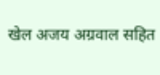खेल अजय अग्रवाल सहित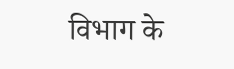विभाग के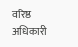वरिष्ठ अधिकारी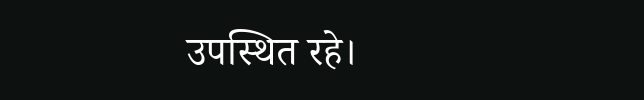उपस्थित रहे।